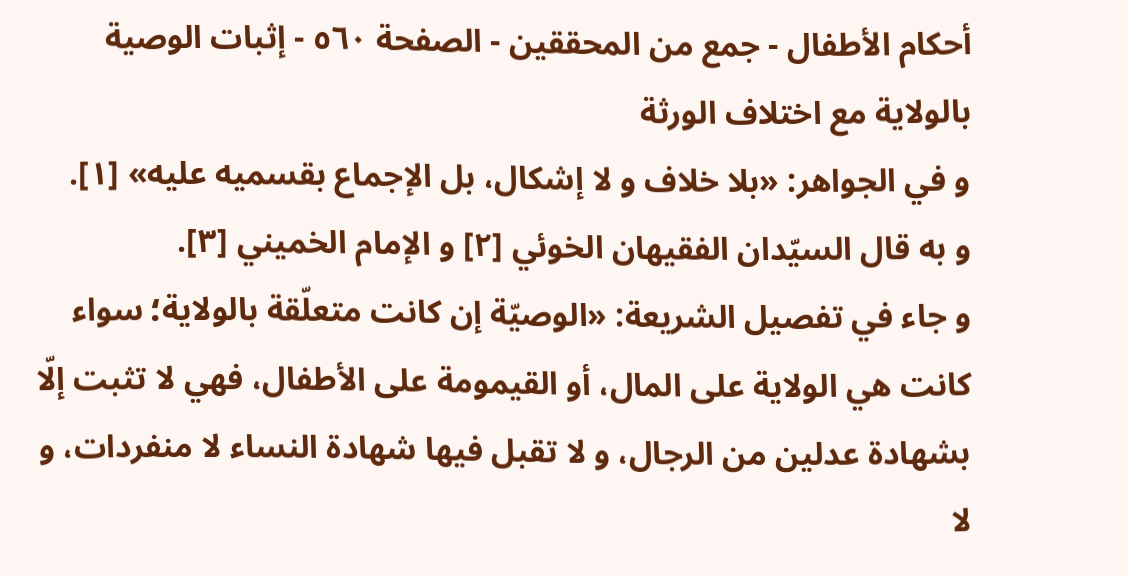أحكام الأطفال - جمع من المحققين - الصفحة ٥٦٠ - إثبات الوصية بالولاية مع اختلاف الورثة
و في الجواهر: «بلا خلاف و لا إشكال، بل الإجماع بقسميه عليه» [١].
و به قال السيّدان الفقيهان الخوئي [٢] و الإمام الخميني [٣].
و جاء في تفصيل الشريعة: «الوصيّة إن كانت متعلّقة بالولاية؛ سواء كانت هي الولاية على المال، أو القيمومة على الأطفال، فهي لا تثبت إلّا بشهادة عدلين من الرجال، و لا تقبل فيها شهادة النساء لا منفردات، و لا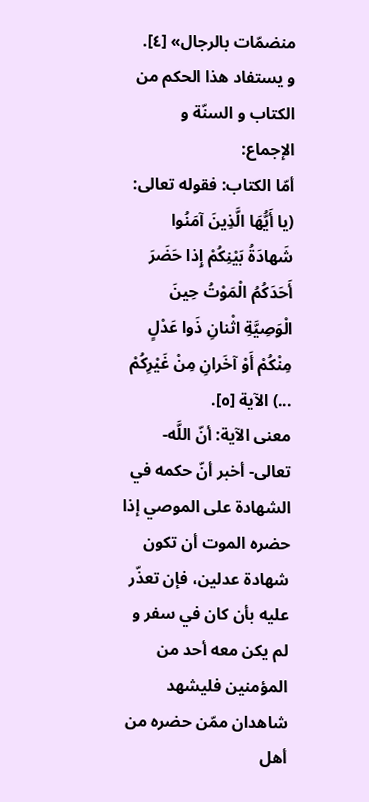منضمّات بالرجال» [٤].
و يستفاد هذا الحكم من الكتاب و السنّة و الإجماع:
أمّا الكتاب: فقوله تعالى: (يا أَيُّهَا الَّذِينَ آمَنُوا شَهادَةُ بَيْنِكُمْ إِذا حَضَرَ أَحَدَكُمُ الْمَوْتُ حِينَ الْوَصِيَّةِ اثْنانِ ذَوا عَدْلٍ مِنْكُمْ أَوْ آخَرانِ مِنْ غَيْرِكُمْ ...) الآية [٥].
معنى الآية: أنّ اللَّه- تعالى- أخبر أنّ حكمه في الشهادة على الموصي إذا حضره الموت أن تكون شهادة عدلين، فإن تعذّر عليه بأن كان في سفر و لم يكن معه أحد من المؤمنين فليشهد شاهدان ممّن حضره من أهل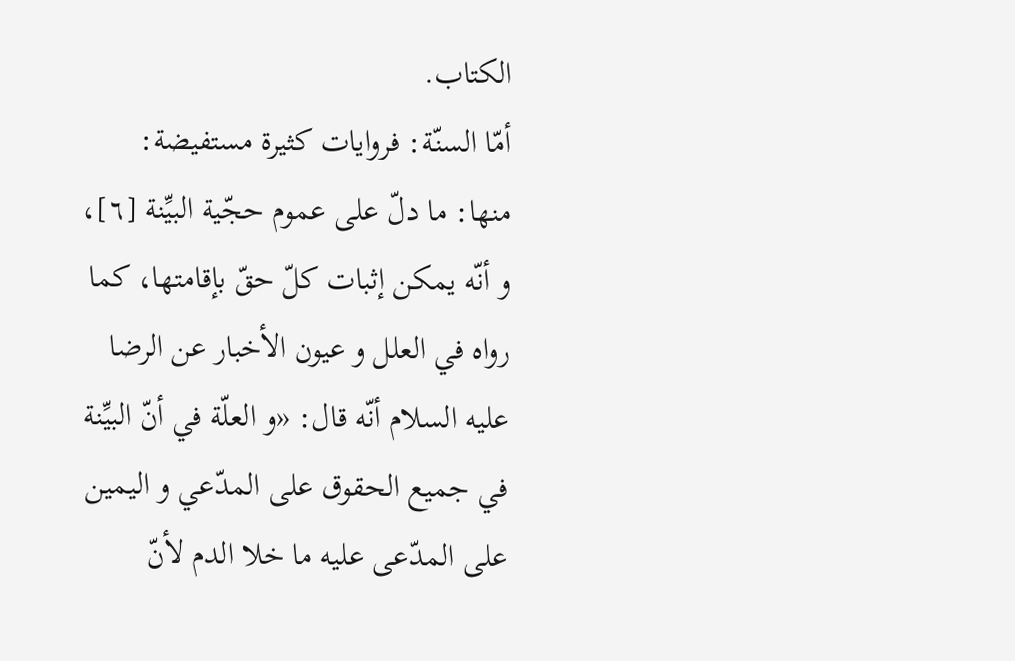الكتاب.
أمّا السنّة: فروايات كثيرة مستفيضة:
منها: ما دلّ على عموم حجّية البيِّنة [٦]، و أنّه يمكن إثبات كلّ حقّ بإقامتها، كما
رواه في العلل و عيون الأخبار عن الرضا عليه السلام أنّه قال: «و العلّة في أنّ البيِّنة في جميع الحقوق على المدّعي و اليمين على المدّعى عليه ما خلا الدم لأنّ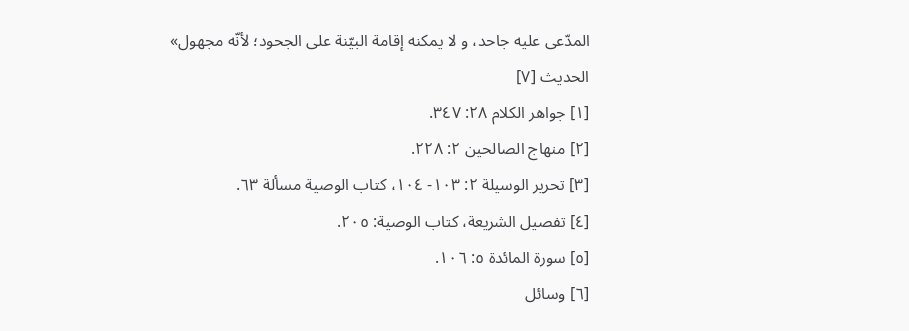المدّعى عليه جاحد، و لا يمكنه إقامة البيّنة على الجحود؛ لأنّه مجهول»
الحديث [٧]
[١] جواهر الكلام ٢٨: ٣٤٧.
[٢] منهاج الصالحين ٢: ٢٢٨.
[٣] تحرير الوسيلة ٢: ١٠٣- ١٠٤، كتاب الوصية مسألة ٦٣.
[٤] تفصيل الشريعة، كتاب الوصية: ٢٠٥.
[٥] سورة المائدة ٥: ١٠٦.
[٦] وسائل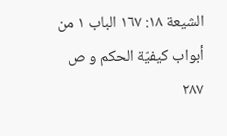الشيعة ١٨: ١٦٧ الباب ١ من أبواب كيفيّة الحكم و ص ٢٨٧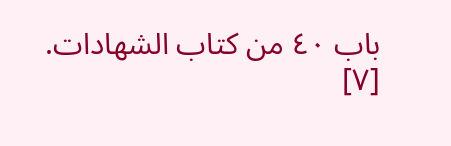باب ٤٠ من كتاب الشهادات.
[٧]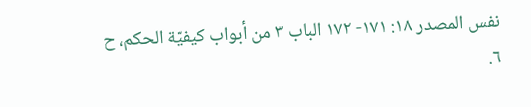نفس المصدر ١٨: ١٧١- ١٧٢ الباب ٣ من أبواب كيفيّة الحكم، ح ٦.